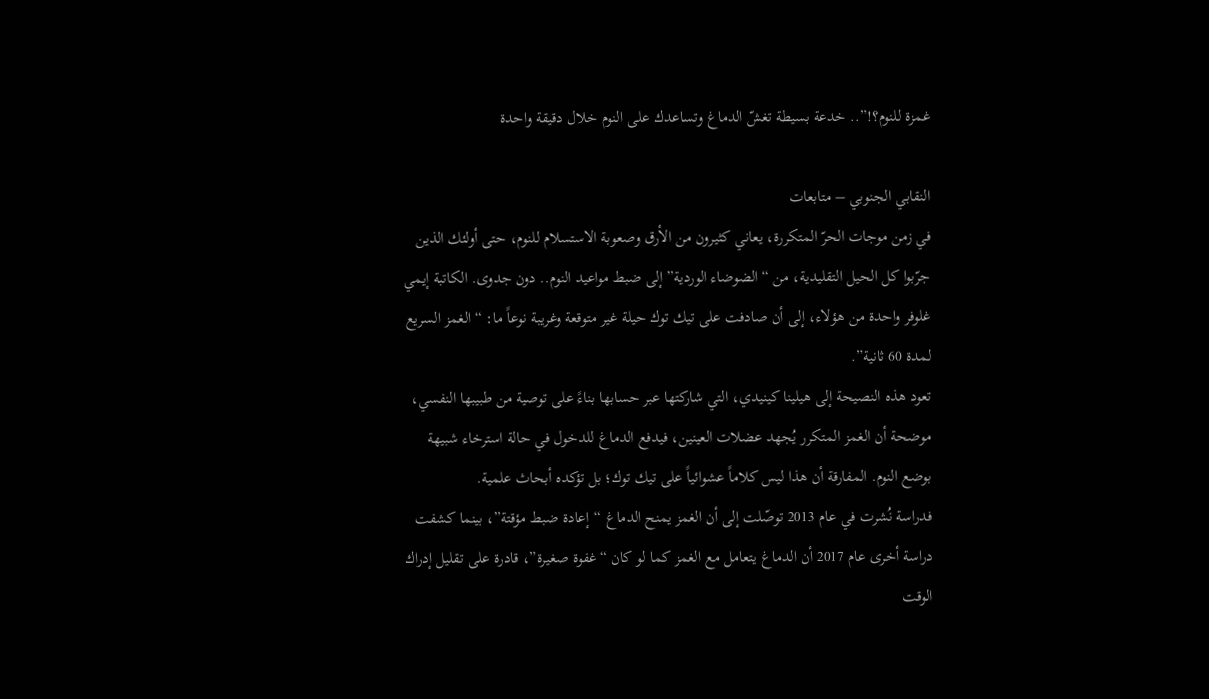غمزة للنوم؟!”.. خدعة بسيطة تغشّ الدماغ وتساعدك على النوم خلال دقيقة واحدة

النقابي الجنوبي – متابعات
في زمن موجات الحرّ المتكررة، يعاني كثيرون من الأرق وصعوبة الاستسلام للنوم، حتى أولئك الذين جرّبوا كل الحيل التقليدية، من “الضوضاء الوردية” إلى ضبط مواعيد النوم.. دون جدوى. الكاتبة إيمي غلوفر واحدة من هؤلاء، إلى أن صادفت على تيك توك حيلة غير متوقعة وغريبة نوعاً ما: “الغمز السريع لمدة 60 ثانية”.
تعود هذه النصيحة إلى هيلينا كينيدي، التي شاركتها عبر حسابها بناءً على توصية من طبيبها النفسي، موضحة أن الغمز المتكرر يُجهد عضلات العينين، فيدفع الدماغ للدخول في حالة استرخاء شبيهة بوضع النوم. المفارقة أن هذا ليس كلاماً عشوائياً على تيك توك؛ بل تؤكده أبحاث علمية.
فدراسة نُشرت في عام 2013 توصّلت إلى أن الغمز يمنح الدماغ “إعادة ضبط مؤقتة”، بينما كشفت دراسة أخرى عام 2017 أن الدماغ يتعامل مع الغمز كما لو كان “غفوة صغيرة”، قادرة على تقليل إدراك الوقت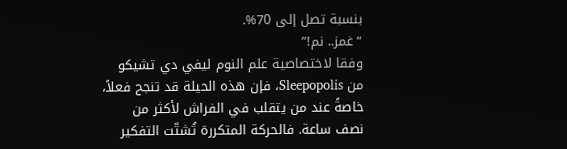بنسبة تصل إلى 70%.
“غمز.. نم!”
وفقا لاختصاصية علم النوم ليفي دي تشيكو من Sleepopolis، فإن هذه الحيلة قد تنجح فعلاً، خاصةً عند من يتقلب في الفراش لأكثر من نصف ساعة. فالحركة المتكررة تُشتّت التفكير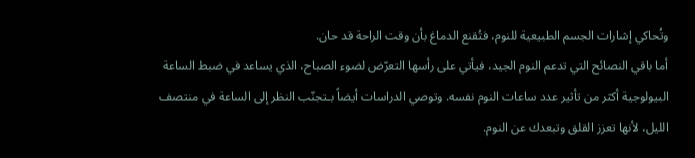وتُحاكي إشارات الجسم الطبيعية للنوم، فتُقنع الدماغ بأن وقت الراحة قد حان.
أما باقي النصائح التي تدعم النوم الجيد، فيأتي على رأسها التعرّض لضوء الصباح، الذي يساعد في ضبط الساعة البيولوجية أكثر من تأثير عدد ساعات النوم نفسه. وتوصي الدراسات أيضاً بـتجنّب النظر إلى الساعة في منتصف الليل، لأنها تعزز القلق وتبعدك عن النوم.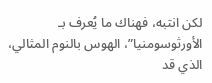لكن انتبه، فهناك ما يُعرف بـ الأورثوسومنيا”، الهوس بالنوم المثالي، الذي قد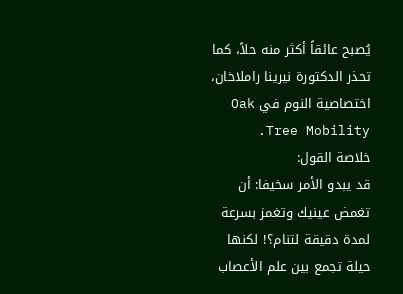يُصبح عائقاً أكثر منه حلاً، كما تحذر الدكتورة نيرينا راملاخان، اختصاصية النوم في Oak Tree Mobility.
خلاصة القول:
قد يبدو الأمر سخيفا: أن تغمض عينيك وتغمز بسرعة لمدة دقيقة لتنام؟! لكنها حيلة تجمع بين علم الأعصاب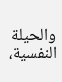والحيلة النفسية،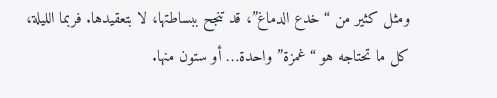ومثل كثير من “خدع الدماغ”، قد تنجح ببساطتها، لا بتعقيدها. فربما الليلة، كل ما تحتاجه هو “غمزة” واحدة… أو ستون منها.